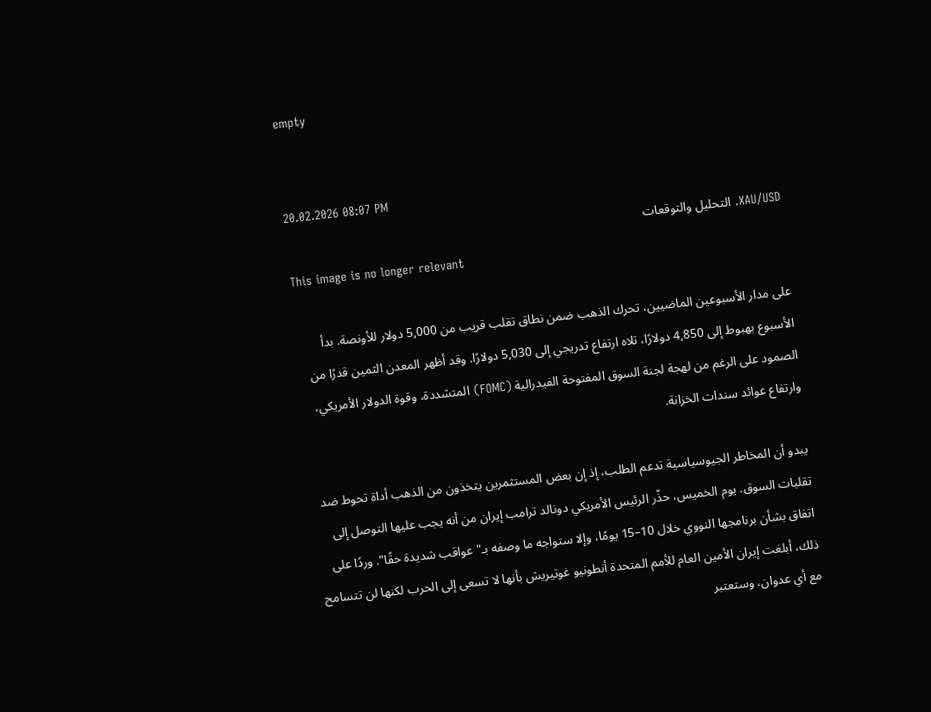empty


20.02.2026 08:07 PM
XAU/USD. التحليل والتوقعات
This image is no longer relevant

على مدار الأسبوعين الماضيين، تحرك الذهب ضمن نطاق تقلب قريب من 5,000 دولار للأونصة. بدأ الأسبوع بهبوط إلى 4,850 دولارًا، تلاه ارتفاع تدريجي إلى 5,030 دولارًا. وقد أظهر المعدن الثمين قدرًا من الصمود على الرغم من لهجة لجنة السوق المفتوحة الفيدرالية (FOMC) المتشددة، وقوة الدولار الأمريكي، وارتفاع عوائد سندات الخزانة.

يبدو أن المخاطر الجيوسياسية تدعم الطلب، إذ إن بعض المستثمرين يتخذون من الذهب أداة تحوط ضد تقلبات السوق. يوم الخميس، حذّر الرئيس الأمريكي دونالد ترامب إيران من أنه يجب عليها التوصل إلى اتفاق بشأن برنامجها النووي خلال 10–15 يومًا، وإلا ستواجه ما وصفه بـ"عواقب شديدة حقًا". وردًا على ذلك، أبلغت إيران الأمين العام للأمم المتحدة أنطونيو غوتيريش بأنها لا تسعى إلى الحرب لكنها لن تتسامح مع أي عدوان، وستعتبر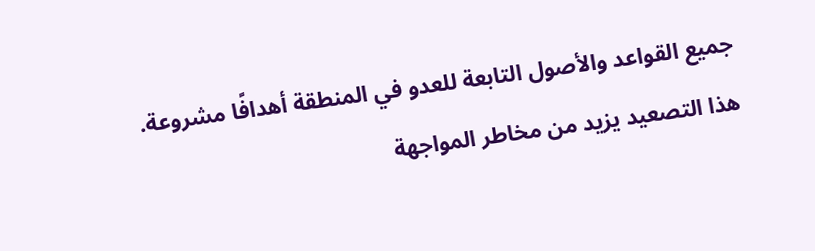جميع القواعد والأصول التابعة للعدو في المنطقة أهدافًا مشروعة. هذا التصعيد يزيد من مخاطر المواجهة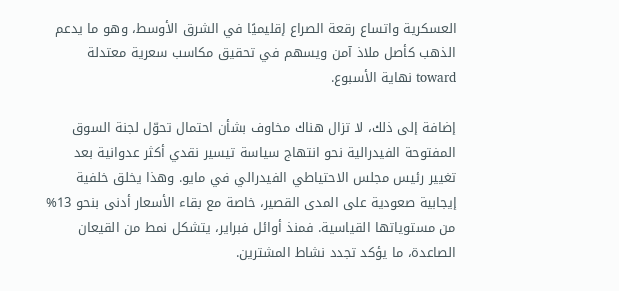العسكرية واتساع رقعة الصراع إقليميًا في الشرق الأوسط، وهو ما يدعم الذهب كأصل ملاذ آمن ويسهم في تحقيق مكاسب سعرية معتدلة toward نهاية الأسبوع.

إضافة إلى ذلك، لا تزال هناك مخاوف بشأن احتمال تحوّل لجنة السوق المفتوحة الفيدرالية نحو انتهاج سياسة تيسير نقدي أكثر عدوانية بعد تغيير رئيس مجلس الاحتياطي الفيدرالي في مايو. وهذا يخلق خلفية إيجابية صعودية على المدى القصير، خاصة مع بقاء الأسعار أدنى بنحو 13% من مستوياتها القياسية. فمنذ أوائل فبراير، يتشكل نمط من القيعان الصاعدة، ما يؤكد تجدد نشاط المشترين.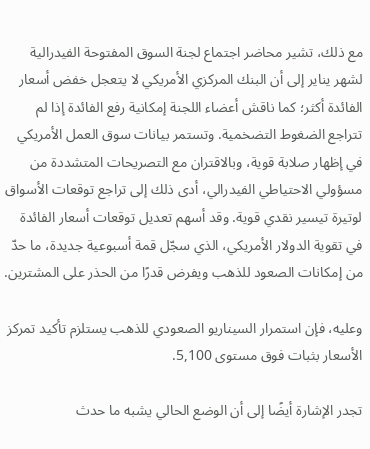مع ذلك، تشير محاضر اجتماع لجنة السوق المفتوحة الفيدرالية لشهر يناير إلى أن البنك المركزي الأمريكي لا يتعجل خفض أسعار الفائدة أكثر؛ كما ناقش أعضاء اللجنة إمكانية رفع الفائدة إذا لم تتراجع الضغوط التضخمية. وتستمر بيانات سوق العمل الأمريكي في إظهار صلابة قوية، وبالاقتران مع التصريحات المتشددة من مسؤولي الاحتياطي الفيدرالي، أدى ذلك إلى تراجع توقعات الأسواق لوتيرة تيسير نقدي قوية. وقد أسهم تعديل توقعات أسعار الفائدة في تقوية الدولار الأمريكي، الذي سجّل قمة أسبوعية جديدة، ما حدّ من إمكانات الصعود للذهب ويفرض قدرًا من الحذر على المشترين.

وعليه، فإن استمرار السيناريو الصعودي للذهب يستلزم تأكيد تمركز الأسعار بثبات فوق مستوى 5,100.

تجدر الإشارة أيضًا إلى أن الوضع الحالي يشبه ما حدث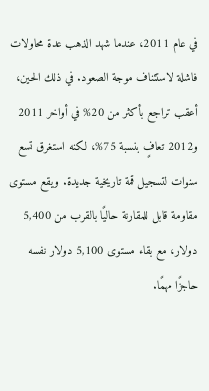في عام 2011، عندما شهد الذهب عدة محاولات فاشلة لاستئناف موجة الصعود. في ذلك الحين، أعقب تراجع بأكثر من 20% في أواخر 2011 و2012 تعافٍ بنسبة 75%، لكنه استغرق تسع سنوات لتسجيل قمة تاريخية جديدة. ويقع مستوى مقاومة قابل للمقارنة حاليًا بالقرب من 5,400 دولار، مع بقاء مستوى 5,100 دولار نفسه حاجزًا مهمًا.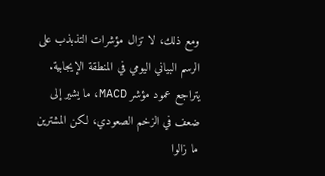ومع ذلك، لا تزال مؤشرات التذبذب على الرسم البياني اليومي في المنطقة الإيجابية. يتراجع عمود مؤشر MACD، ما يشير إلى ضعف في الزخم الصعودي، لكن المشترين ما زالوا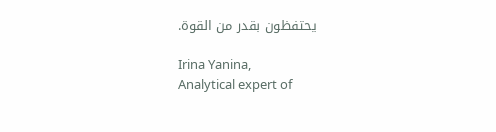يحتفظون بقدر من القوة.

Irina Yanina,
Analytical expert of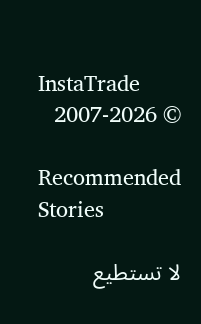InstaTrade
© 2007-2026

Recommended Stories

لا تستطيع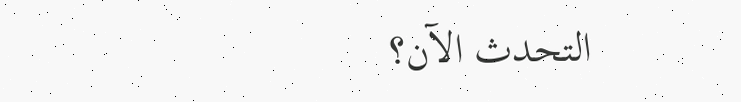التحدث الآن؟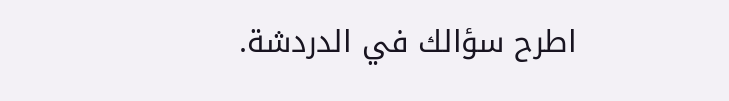اطرح سؤالك في الدردشة.